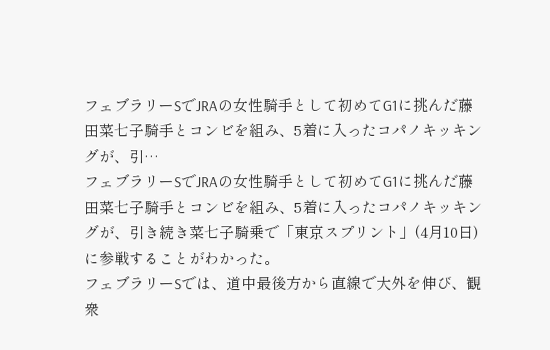フェブラリーSでJRAの女性騎手として初めてG1に挑んだ藤田菜七子騎手とコンビを組み、5着に入ったコパノキッキングが、引…
フェブラリーSでJRAの女性騎手として初めてG1に挑んだ藤田菜七子騎手とコンビを組み、5着に入ったコパノキッキングが、引き続き菜七子騎乗で「東京スプリント」(4月10日)に参戦することがわかった。
フェブラリーSでは、道中最後方から直線で大外を伸び、観衆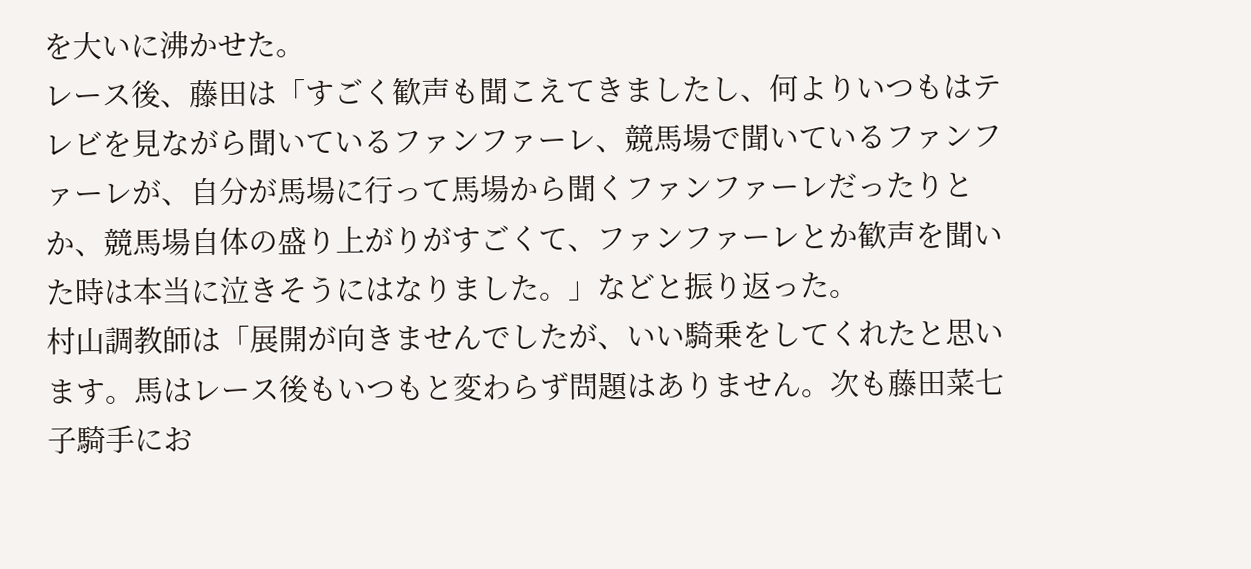を大いに沸かせた。
レース後、藤田は「すごく歓声も聞こえてきましたし、何よりいつもはテレビを見ながら聞いているファンファーレ、競馬場で聞いているファンファーレが、自分が馬場に行って馬場から聞くファンファーレだったりとか、競馬場自体の盛り上がりがすごくて、ファンファーレとか歓声を聞いた時は本当に泣きそうにはなりました。」などと振り返った。
村山調教師は「展開が向きませんでしたが、いい騎乗をしてくれたと思います。馬はレース後もいつもと変わらず問題はありません。次も藤田菜七子騎手にお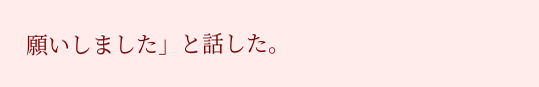願いしました」と話した。